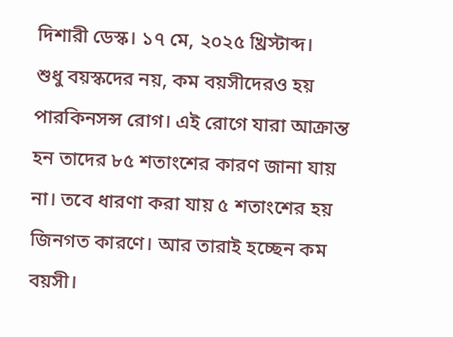দিশারী ডেস্ক। ১৭ মে, ২০২৫ খ্রিস্টাব্দ।
শুধু বয়স্কদের নয়, কম বয়সীদেরও হয় পারকিনসন্স রোগ। এই রোগে যারা আক্রান্ত হন তাদের ৮৫ শতাংশের কারণ জানা যায় না। তবে ধারণা করা যায় ৫ শতাংশের হয় জিনগত কারণে। আর তারাই হচ্ছেন কম বয়সী।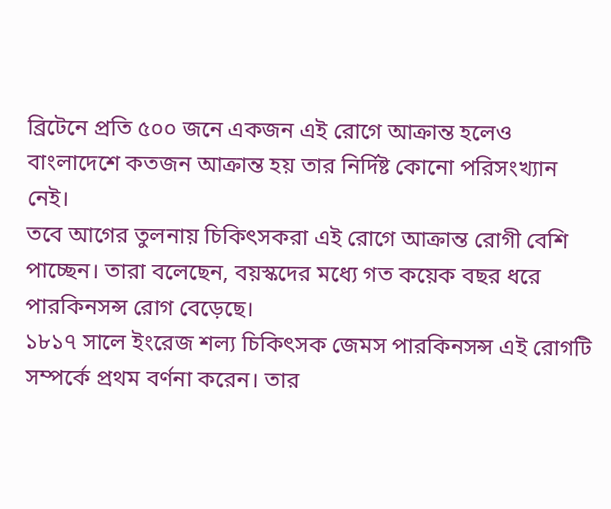ব্রিটেনে প্রতি ৫০০ জনে একজন এই রোগে আক্রান্ত হলেও বাংলাদেশে কতজন আক্রান্ত হয় তার নির্দিষ্ট কোনো পরিসংখ্যান নেই।
তবে আগের তুলনায় চিকিৎসকরা এই রোগে আক্রান্ত রোগী বেশি পাচ্ছেন। তারা বলেছেন, বয়স্কদের মধ্যে গত কয়েক বছর ধরে পারকিনসন্স রোগ বেড়েছে।
১৮১৭ সালে ইংরেজ শল্য চিকিৎসক জেমস পারকিনসন্স এই রোগটি সম্পর্কে প্রথম বর্ণনা করেন। তার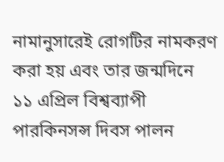নামানুসারেই রোগটির নামকরণ করা হয় এবং তার জন্মদিনে ১১ এপ্রিল বিশ্বব্যাপী পারকিনসন্স দিবস পালন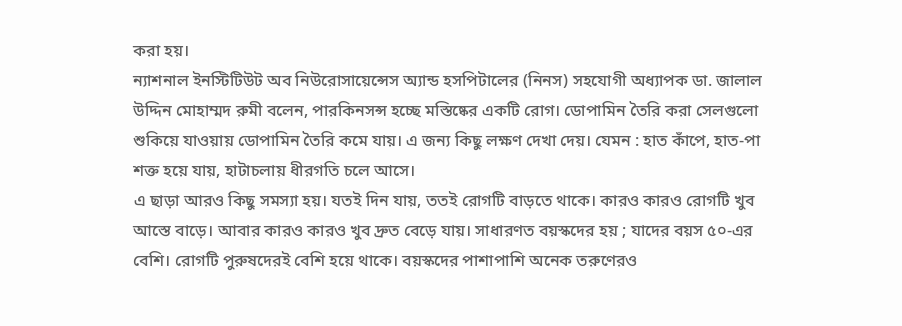করা হয়।
ন্যাশনাল ইনস্টিটিউট অব নিউরোসায়েন্সেস অ্যান্ড হসপিটালের (নিনস) সহযোগী অধ্যাপক ডা. জালাল উদ্দিন মোহাম্মদ রুমী বলেন, পারকিনসন্স হচ্ছে মস্তিষ্কের একটি রোগ। ডোপামিন তৈরি করা সেলগুলো শুকিয়ে যাওয়ায় ডোপামিন তৈরি কমে যায়। এ জন্য কিছু লক্ষণ দেখা দেয়। যেমন : হাত কাঁপে, হাত-পা শক্ত হয়ে যায়, হাটাচলায় ধীরগতি চলে আসে।
এ ছাড়া আরও কিছু সমস্যা হয়। যতই দিন যায়, ততই রোগটি বাড়তে থাকে। কারও কারও রোগটি খুব আস্তে বাড়ে। আবার কারও কারও খুব দ্রুত বেড়ে যায়। সাধারণত বয়স্কদের হয় ; যাদের বয়স ৫০-এর বেশি। রোগটি পুরুষদেরই বেশি হয়ে থাকে। বয়স্কদের পাশাপাশি অনেক তরুণেরও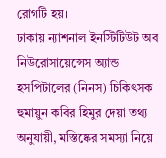রোগটি হয়।
ঢাকায় ন্যাশনাল ইনস্টিটিউট অব নিউরোসায়েন্সেস অ্যান্ড হসপিটালের (নিনস) চিকিৎসক হুমায়ুন কবির হিমুর দেয়া তথ্য অনুযায়ী, মস্তিষ্কের সমস্যা নিয়ে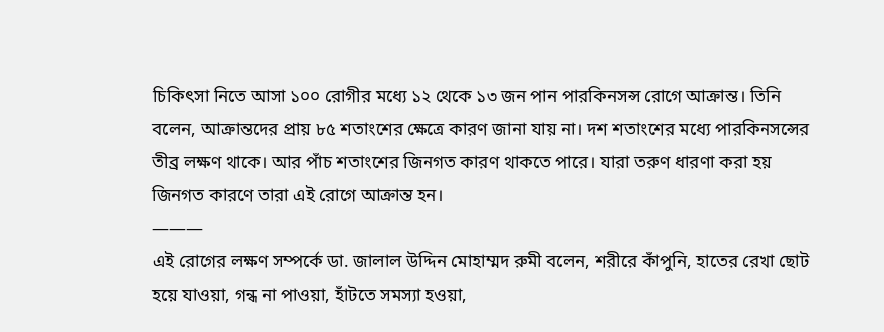চিকিৎসা নিতে আসা ১০০ রোগীর মধ্যে ১২ থেকে ১৩ জন পান পারকিনসন্স রোগে আক্রান্ত। তিনি বলেন, আক্রান্তদের প্রায় ৮৫ শতাংশের ক্ষেত্রে কারণ জানা যায় না। দশ শতাংশের মধ্যে পারকিনসন্সের তীব্র লক্ষণ থাকে। আর পাঁচ শতাংশের জিনগত কারণ থাকতে পারে। যারা তরুণ ধারণা করা হয় জিনগত কারণে তারা এই রোগে আক্রান্ত হন।
———
এই রোগের লক্ষণ সম্পর্কে ডা. জালাল উদ্দিন মোহাম্মদ রুমী বলেন, শরীরে কাঁপুনি, হাতের রেখা ছোট হয়ে যাওয়া, গন্ধ না পাওয়া, হাঁটতে সমস্যা হওয়া,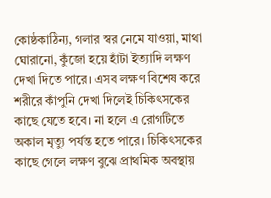কোষ্ঠকাঠিন্য, গলার স্বর নেমে যাওয়া, মাথা ঘোরানো, কুঁজো হয়ে হাঁটা ইত্যাদি লক্ষণ দেখা দিতে পারে। এসব লক্ষণ বিশেষ করে শরীরে কাঁপুনি দেখা দিলেই চিকিৎসকের কাছে যেতে হবে। না হলে এ রোগটিতে অকাল মৃত্যু পর্যন্ত হতে পারে। চিকিৎসকের কাছে গেলে লক্ষণ বুঝে প্রাথমিক অবস্থায়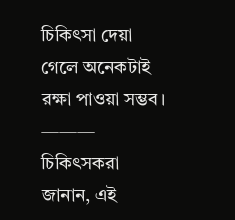চিকিৎসা দেয়া গেলে অনেকটাই রক্ষা পাওয়া সম্ভব।
———
চিকিৎসকরা জানান, এই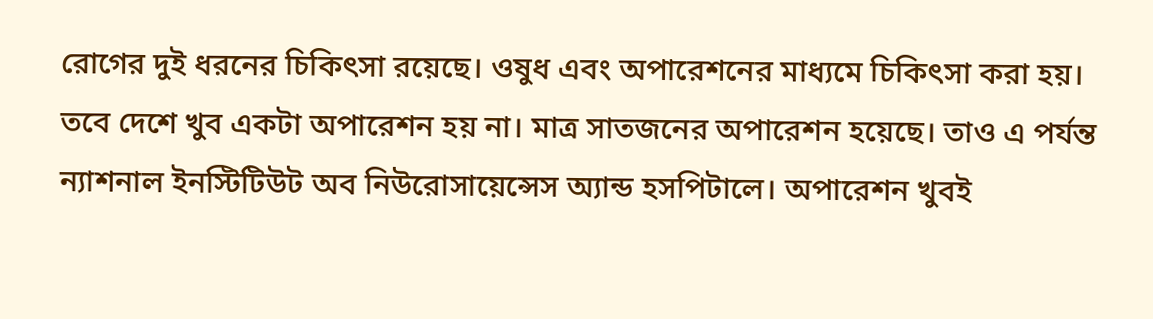রোগের দুই ধরনের চিকিৎসা রয়েছে। ওষুধ এবং অপারেশনের মাধ্যমে চিকিৎসা করা হয়। তবে দেশে খুব একটা অপারেশন হয় না। মাত্র সাতজনের অপারেশন হয়েছে। তাও এ পর্যন্ত ন্যাশনাল ইনস্টিটিউট অব নিউরোসায়েন্সেস অ্যান্ড হসপিটালে। অপারেশন খুবই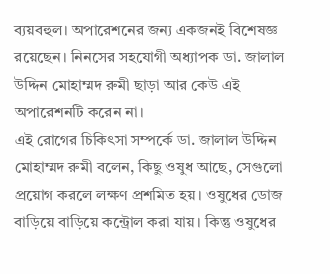ব্যয়বহুল। অপারেশনের জন্য একজনই বিশেষজ্ঞ রয়েছেন। নিনসের সহযোগী অধ্যাপক ডা. জালাল উদ্দিন মোহাম্মদ রুমী ছাড়া আর কেউ এই অপারেশনটি করেন না।
এই রোগের চিকিৎসা সম্পর্কে ডা. জালাল উদ্দিন মোহাম্মদ রুমী বলেন, কিছু ওষুধ আছে, সেগুলো প্রয়োগ করলে লক্ষণ প্রশমিত হয়। ওষুধের ডোজ বাড়িয়ে বাড়িয়ে কন্ট্রোল করা যায়। কিন্তু ওষুধের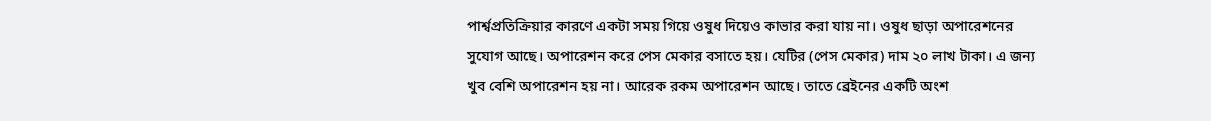পার্শ্বপ্রতিক্রিয়ার কারণে একটা সময় গিয়ে ওষুধ দিয়েও কাভার করা যায় না। ওষুধ ছাড়া অপারেশনের সুযোগ আছে। অপারেশন করে পেস মেকার বসাতে হয়। যেটির (পেস মেকার) দাম ২০ লাখ টাকা। এ জন্য খুব বেশি অপারেশন হয় না। আরেক রকম অপারেশন আছে। তাতে ব্রেইনের একটি অংশ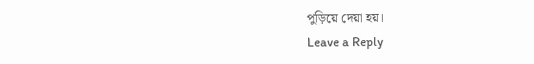পুড়িয়ে দেয়া হয়।
Leave a Reply